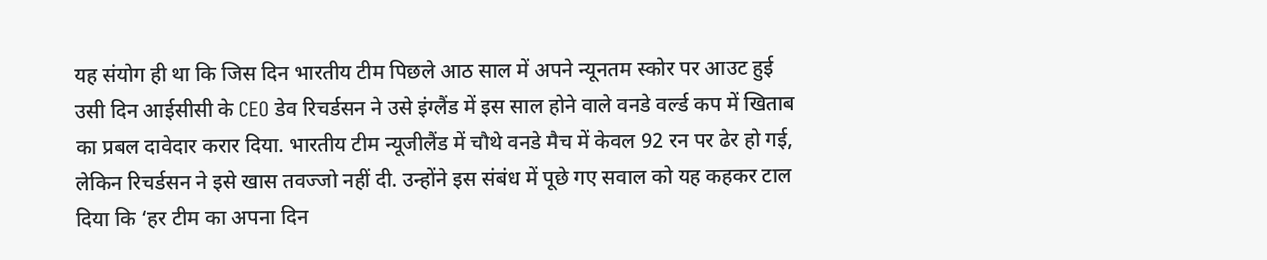यह संयोग ही था कि जिस दिन भारतीय टीम पिछले आठ साल में अपने न्यूनतम स्कोर पर आउट हुई उसी दिन आईसीसी के CEO डेव रिचर्डसन ने उसे इंग्लैंड में इस साल होने वाले वनडे वर्ल्ड कप में खिताब का प्रबल दावेदार करार दिया. भारतीय टीम न्यूजीलैंड में चौथे वनडे मैच में केवल 92 रन पर ढेर हो गई, लेकिन रिचर्डसन ने इसे खास तवज्जो नहीं दी. उन्होंने इस संबंध में पूछे गए सवाल को यह कहकर टाल दिया कि ‘हर टीम का अपना दिन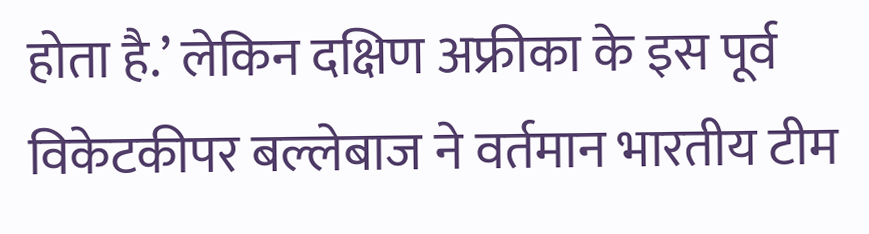होता है.’ लेकिन दक्षिण अफ्रीका के इस पूर्व विकेटकीपर बल्लेबाज ने वर्तमान भारतीय टीम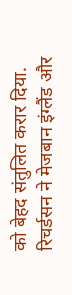को बेहद संतुलित करार दिया.
रिचर्डसन ने मेजबान इंग्लैंड और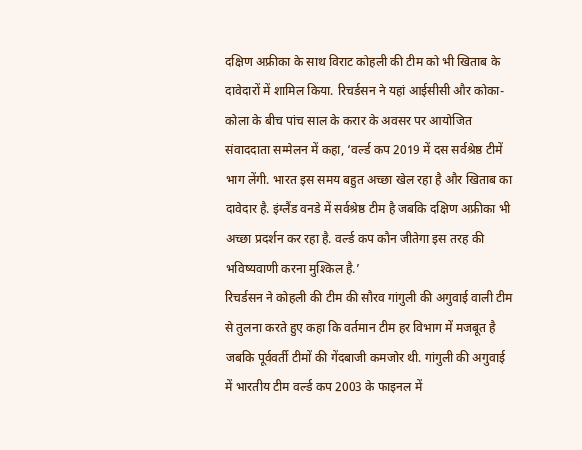दक्षिण अफ्रीका के साथ विराट कोहली की टीम को भी खिताब के दावेदारों में शामिल किया. रिचर्डसन ने यहां आईसीसी और कोका-कोला के बीच पांच साल के करार के अवसर पर आयोजित संवाददाता सम्मेलन में कहा, ‘वर्ल्ड कप 2019 में दस सर्वश्रेष्ठ टीमें भाग लेंगी. भारत इस समय बहुत अच्छा खेल रहा है और खिताब का दावेदार है. इंग्लैंड वनडे में सर्वश्रेष्ठ टीम है जबकि दक्षिण अफ्रीका भी अच्छा प्रदर्शन कर रहा है. वर्ल्ड कप कौन जीतेगा इस तरह की भविष्यवाणी करना मुश्किल है.’
रिचर्डसन ने कोहली की टीम की सौरव गांगुली की अगुवाई वाली टीम से तुलना करते हुए कहा कि वर्तमान टीम हर विभाग में मजबूत है जबकि पूर्ववर्ती टीमों की गेंदबाजी कमजोर थी. गांगुली की अगुवाई में भारतीय टीम वर्ल्ड कप 2003 के फाइनल में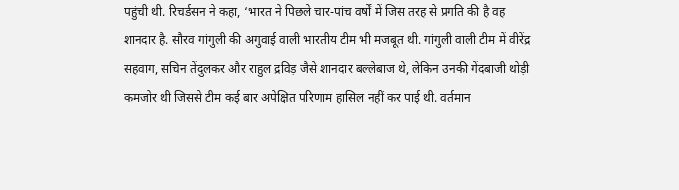पहुंची थी. रिचर्डसन ने कहा, ‘भारत ने पिछले चार-पांच वर्षों में जिस तरह से प्रगति की है वह शानदार है. सौरव गांगुली की अगुवाई वाली भारतीय टीम भी मजबूत थी. गांगुली वाली टीम में वीरेंद्र सहवाग, सचिन तेंदुलकर और राहुल द्रविड़ जैसे शानदार बल्लेबाज थे, लेकिन उनकी गेंदबाजी थोड़ी कमजोर थी जिससे टीम कई बार अपेक्षित परिणाम हासिल नहीं कर पाई थी. वर्तमान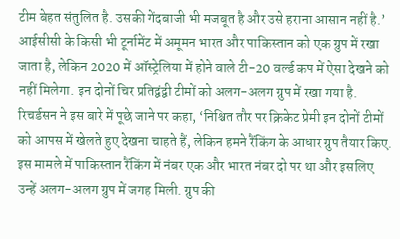टीम बेहत संतुलित है. उसकी गेंदबाजी भी मजबूत है और उसे हराना आसान नहीं है.’
आईसीसी के किसी भी टूर्नामेंट में अमूमन भारत और पाकिस्तान को एक ग्रुप में रखा जाता है, लेकिन 2020 में ऑस्ट्रेलिया में होने वाले टी-20 वर्ल्ड कप में ऐसा देखने को नहीं मिलेगा. इन दोनों चिर प्रतिद्वंद्वी टीमों को अलग-अलग ग्रुप में रखा गया है. रिचर्डसन ने इस बारे में पूछे जाने पर कहा, ‘निश्चित तौर पर क्रिकेट प्रेमी इन दोनों टीमों को आपस में खेलते हुए देखना चाहते हैं, लेकिन हमने रैंकिंग के आधार ग्रुप तैयार किए. इस मामले में पाकिस्तान रैंकिंग में नंबर एक और भारत नंबर दो पर था और इसलिए उन्हें अलग-अलग ग्रुप में जगह मिली. ग्रुप की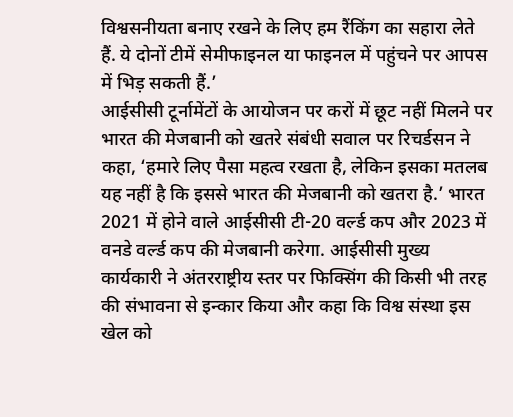विश्वसनीयता बनाए रखने के लिए हम रैंकिंग का सहारा लेते हैं. ये दोनों टीमें सेमीफाइनल या फाइनल में पहुंचने पर आपस में भिड़ सकती हैं.’
आईसीसी टूर्नामेंटों के आयोजन पर करों में छूट नहीं मिलने पर भारत की मेजबानी को खतरे संबंधी सवाल पर रिचर्डसन ने कहा, ‘हमारे लिए पैसा महत्व रखता है, लेकिन इसका मतलब यह नहीं है कि इससे भारत की मेजबानी को खतरा है.’ भारत 2021 में होने वाले आईसीसी टी-20 वर्ल्ड कप और 2023 में वनडे वर्ल्ड कप की मेजबानी करेगा. आईसीसी मुख्य कार्यकारी ने अंतरराष्ट्रीय स्तर पर फिक्सिंग की किसी भी तरह की संभावना से इन्कार किया और कहा कि विश्व संस्था इस खेल को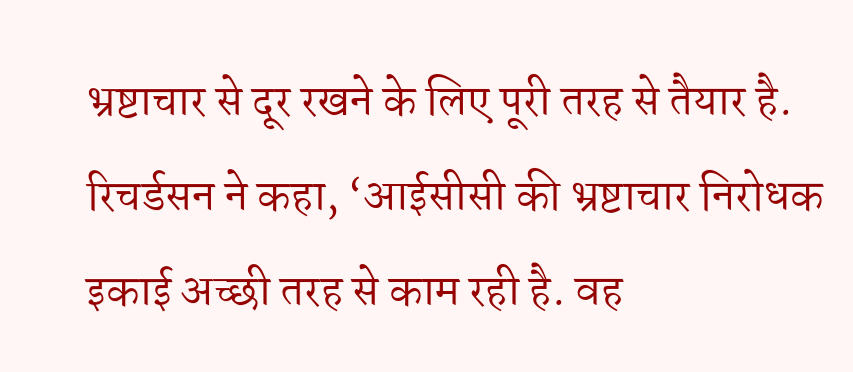भ्रष्टाचार से दूर रखने के लिए पूरी तरह से तैयार है.
रिचर्डसन ने कहा, ‘आईसीसी की भ्रष्टाचार निरोधक इकाई अच्छी तरह से काम रही है. वह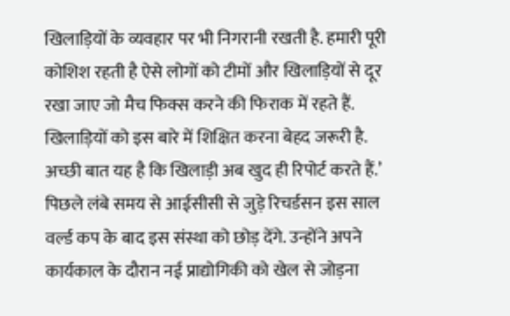खिलाड़ियों के व्यवहार पर भी निगरानी रखती है. हमारी पूरी कोशिश रहती है ऐसे लोगों को टीमों और खिलाड़ियों से दूर रखा जाए जो मैच फिक्स करने की फिराक में रहते हैं. खिलाड़ियों को इस बारे में शिक्षित करना बेहद जरूरी है. अच्छी बात यह है कि खिलाड़ी अब खुद ही रिपोर्ट करते हैं.’ पिछले लंबे समय से आईसीसी से जुड़े रिचर्डसन इस साल वर्ल्ड कप के बाद इस संस्था को छोड़ देंगे. उन्होंने अपने कार्यकाल के दौरान नई प्राद्योगिकी को खेल से जोड़ना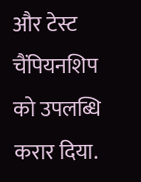और टेस्ट चैंपियनशिप को उपलब्धि करार दिया.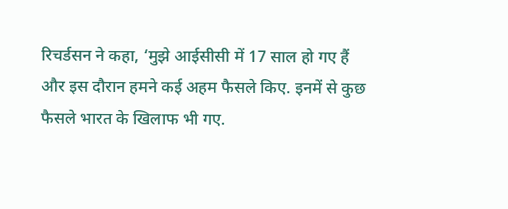रिचर्डसन ने कहा, ‘मुझे आईसीसी में 17 साल हो गए हैं और इस दौरान हमने कई अहम फैसले किए. इनमें से कुछ फैसले भारत के खिलाफ भी गए.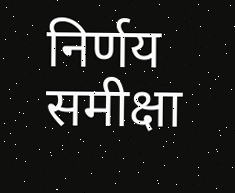निर्णय समीक्षा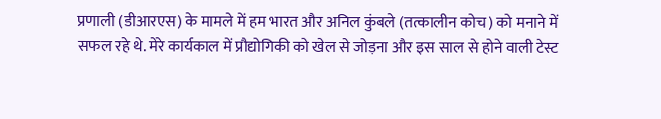प्रणाली (डीआरएस) के मामले में हम भारत और अनिल कुंबले (तत्कालीन कोच) को मनाने में सफल रहे थे. मेरे कार्यकाल में प्रौद्योगिकी को खेल से जोड़ना और इस साल से होने वाली टेस्ट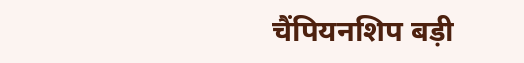चैंपियनशिप बड़ी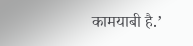कामयाबी है.’